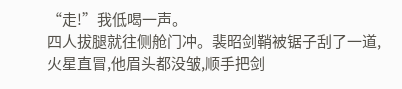“走!”我低喝一声。
四人拔腿就往侧舱门冲。裴昭剑鞘被锯子刮了一道,火星直冒,他眉头都没皱,顺手把剑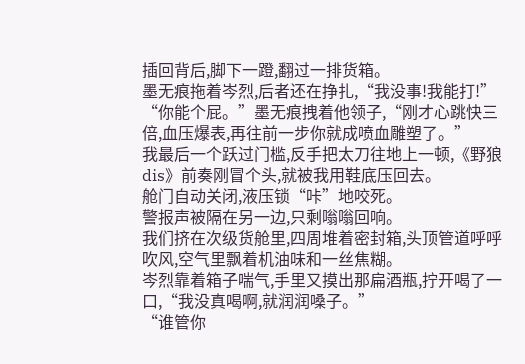插回背后,脚下一蹬,翻过一排货箱。
墨无痕拖着岑烈,后者还在挣扎,“我没事!我能打!”
“你能个屁。”墨无痕拽着他领子,“刚才心跳快三倍,血压爆表,再往前一步你就成喷血雕塑了。”
我最后一个跃过门槛,反手把太刀往地上一顿,《野狼dis》前奏刚冒个头,就被我用鞋底压回去。
舱门自动关闭,液压锁“咔”地咬死。
警报声被隔在另一边,只剩嗡嗡回响。
我们挤在次级货舱里,四周堆着密封箱,头顶管道呼呼吹风,空气里飘着机油味和一丝焦糊。
岑烈靠着箱子喘气,手里又摸出那扁酒瓶,拧开喝了一口,“我没真喝啊,就润润嗓子。”
“谁管你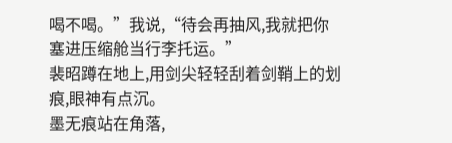喝不喝。”我说,“待会再抽风,我就把你塞进压缩舱当行李托运。”
裴昭蹲在地上,用剑尖轻轻刮着剑鞘上的划痕,眼神有点沉。
墨无痕站在角落,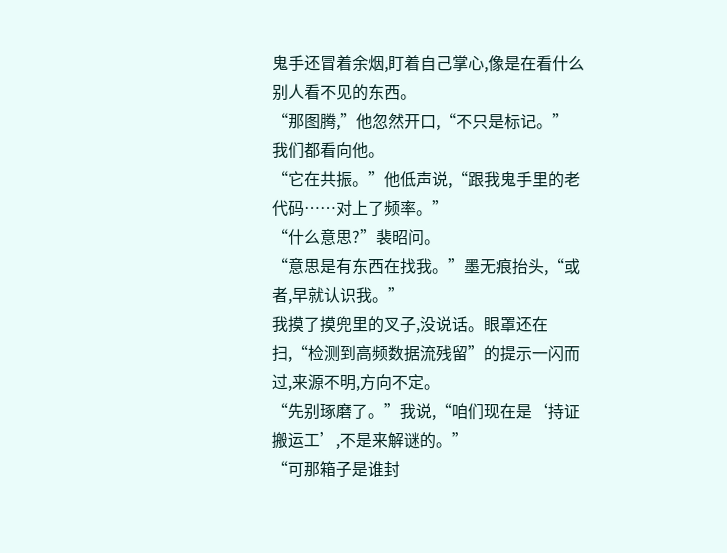鬼手还冒着余烟,盯着自己掌心,像是在看什么别人看不见的东西。
“那图腾,”他忽然开口,“不只是标记。”
我们都看向他。
“它在共振。”他低声说,“跟我鬼手里的老代码……对上了频率。”
“什么意思?”裴昭问。
“意思是有东西在找我。”墨无痕抬头,“或者,早就认识我。”
我摸了摸兜里的叉子,没说话。眼罩还在扫,“检测到高频数据流残留”的提示一闪而过,来源不明,方向不定。
“先别琢磨了。”我说,“咱们现在是‘持证搬运工’,不是来解谜的。”
“可那箱子是谁封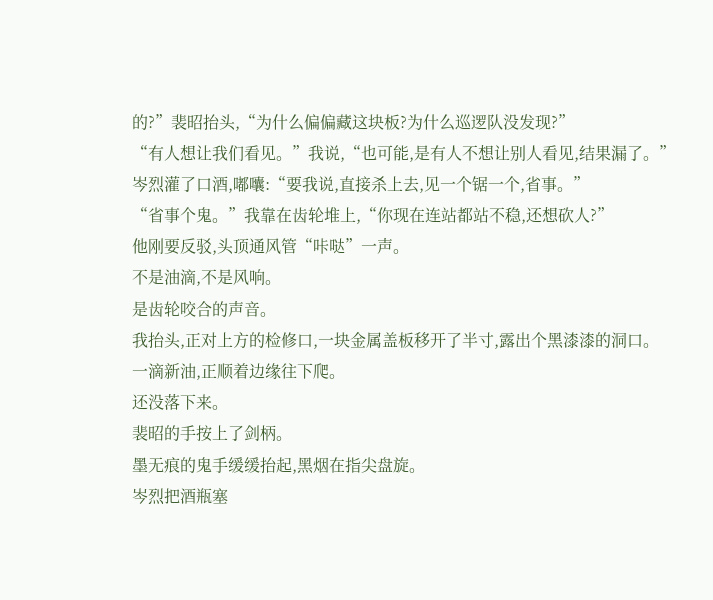的?”裴昭抬头,“为什么偏偏藏这块板?为什么巡逻队没发现?”
“有人想让我们看见。”我说,“也可能,是有人不想让别人看见,结果漏了。”
岑烈灌了口酒,嘟囔:“要我说,直接杀上去,见一个锯一个,省事。”
“省事个鬼。”我靠在齿轮堆上,“你现在连站都站不稳,还想砍人?”
他刚要反驳,头顶通风管“咔哒”一声。
不是油滴,不是风响。
是齿轮咬合的声音。
我抬头,正对上方的检修口,一块金属盖板移开了半寸,露出个黑漆漆的洞口。
一滴新油,正顺着边缘往下爬。
还没落下来。
裴昭的手按上了剑柄。
墨无痕的鬼手缓缓抬起,黑烟在指尖盘旋。
岑烈把酒瓶塞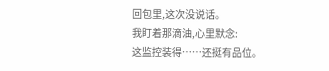回包里,这次没说话。
我盯着那滴油,心里默念:
这监控装得……还挺有品位。